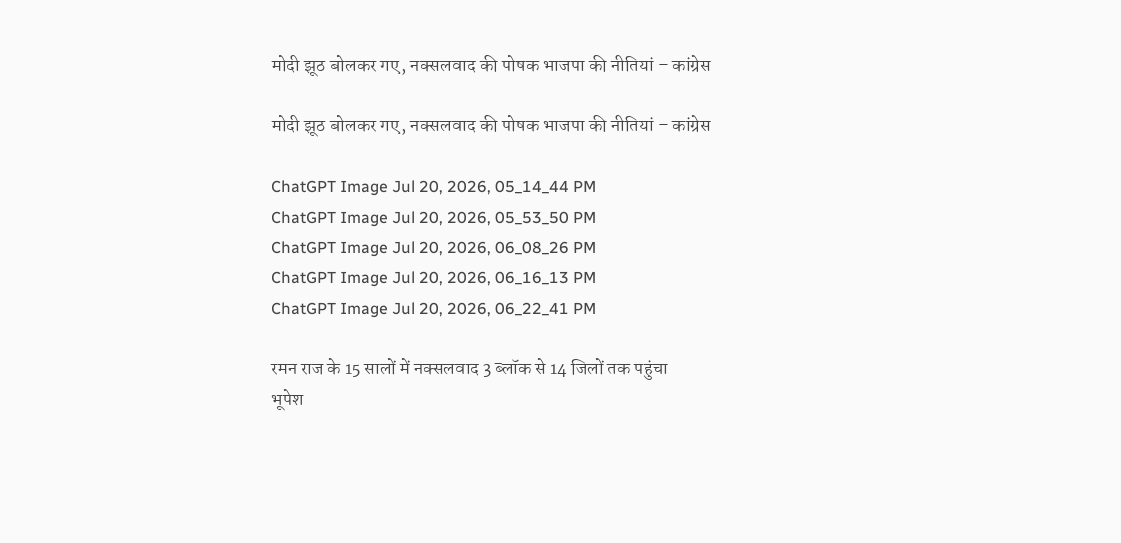मोदी झूठ बोलकर गए, नक्सलवाद की पोषक भाजपा की नीतियां – कांग्रेस

मोदी झूठ बोलकर गए, नक्सलवाद की पोषक भाजपा की नीतियां – कांग्रेस

ChatGPT Image Jul 20, 2026, 05_14_44 PM
ChatGPT Image Jul 20, 2026, 05_53_50 PM
ChatGPT Image Jul 20, 2026, 06_08_26 PM
ChatGPT Image Jul 20, 2026, 06_16_13 PM
ChatGPT Image Jul 20, 2026, 06_22_41 PM

रमन राज के 15 सालों में नक्सलवाद 3 ब्लॉक से 14 जिलों तक पहुंचा
भूपेश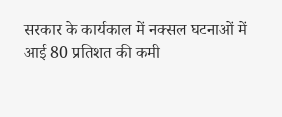सरकार के कार्यकाल में नक्सल घटनाओं में आई 80 प्रतिशत की कमी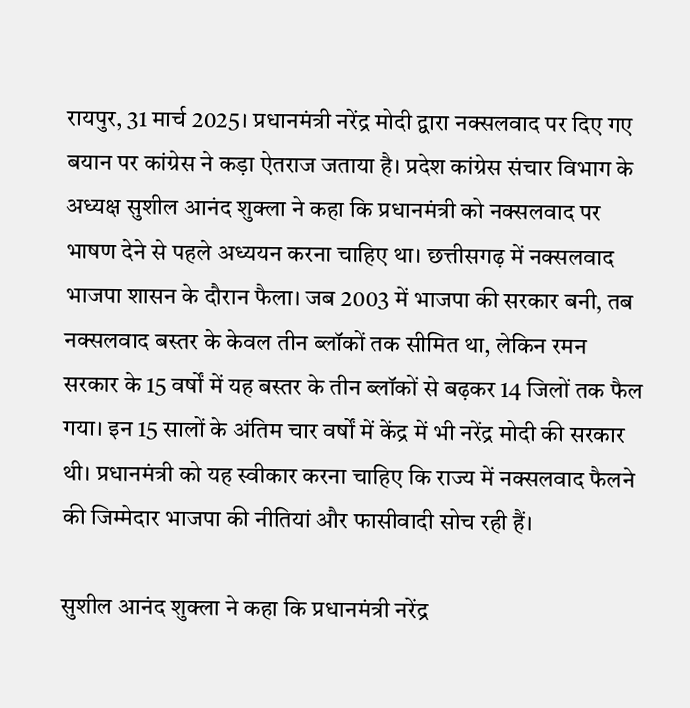रायपुर, 31 मार्च 2025। प्रधानमंत्री नरेंद्र मोदी द्वारा नक्सलवाद पर दिए गए बयान पर कांग्रेस ने कड़ा ऐतराज जताया है। प्रदेश कांग्रेस संचार विभाग के अध्यक्ष सुशील आनंद शुक्ला ने कहा कि प्रधानमंत्री को नक्सलवाद पर भाषण देने से पहले अध्ययन करना चाहिए था। छत्तीसगढ़ में नक्सलवाद भाजपा शासन के दौरान फैला। जब 2003 में भाजपा की सरकार बनी, तब नक्सलवाद बस्तर के केवल तीन ब्लॉकों तक सीमित था, लेकिन रमन सरकार के 15 वर्षों में यह बस्तर के तीन ब्लॉकों से बढ़कर 14 जिलों तक फैल गया। इन 15 सालों के अंतिम चार वर्षों में केंद्र में भी नरेंद्र मोदी की सरकार थी। प्रधानमंत्री को यह स्वीकार करना चाहिए कि राज्य में नक्सलवाद फैलने की जिम्मेदार भाजपा की नीतियां और फासीवादी सोच रही हैं।

सुशील आनंद शुक्ला ने कहा कि प्रधानमंत्री नरेंद्र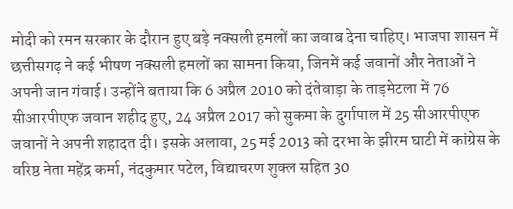मोदी को रमन सरकार के दौरान हुए बड़े नक्सली हमलों का जवाब देना चाहिए। भाजपा शासन में छत्तीसगढ़ ने कई भीषण नक्सली हमलों का सामना किया, जिनमें कई जवानों और नेताओं ने अपनी जान गंवाई। उन्होंने बताया कि 6 अप्रैल 2010 को दंतेवाड़ा के ताड़मेटला में 76 सीआरपीएफ जवान शहीद हुए, 24 अप्रैल 2017 को सुकमा के दुर्गापाल में 25 सीआरपीएफ जवानों ने अपनी शहादत दी। इसके अलावा, 25 मई 2013 को दरभा के झीरम घाटी में कांग्रेस के वरिष्ठ नेता महेंद्र कर्मा, नंदकुमार पटेल, विद्याचरण शुक्ल सहित 30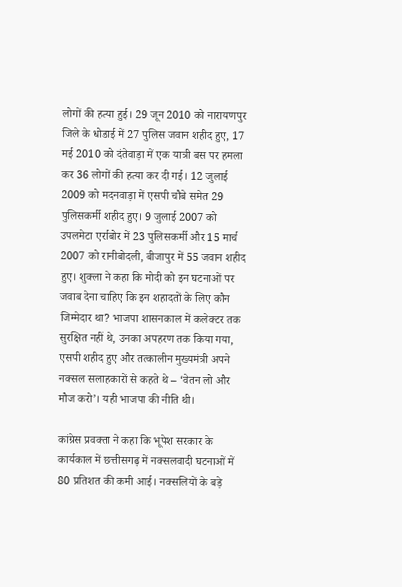लोगों की हत्या हुई। 29 जून 2010 को नारायणपुर जिले के धोडाई में 27 पुलिस जवान शहीद हुए, 17 मई 2010 को दंतेवाड़ा में एक यात्री बस पर हमला कर 36 लोगों की हत्या कर दी गई। 12 जुलाई 2009 को मदनवाड़ा में एसपी चौबे समेत 29 पुलिसकर्मी शहीद हुए। 9 जुलाई 2007 को उपलमेटा एर्राबोर में 23 पुलिसकर्मी और 15 मार्च 2007 को रानीबोदली, बीजापुर में 55 जवान शहीद हुए। शुक्ला ने कहा कि मोदी को इन घटनाओं पर जवाब देना चाहिए कि इन शहादतों के लिए कौन जिम्मेदार था? भाजपा शासनकाल में कलेक्टर तक सुरक्षित नहीं थे, उनका अपहरण तक किया गया, एसपी शहीद हुए और तत्कालीन मुख्यमंत्री अपने नक्सल सलाहकारों से कहते थे – ‘वेतन लो और मौज करो’। यही भाजपा की नीति थी।

कांग्रेस प्रवक्ता ने कहा कि भूपेश सरकार के कार्यकाल में छत्तीसगढ़ में नक्सलवादी घटनाओं में 80 प्रतिशत की कमी आई। नक्सलियों के बड़े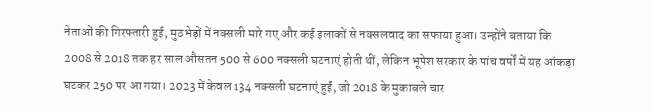नेताओं की गिरफ्तारी हुई, मुठभेड़ों में नक्सली मारे गए और कई इलाकों से नक्सलवाद का सफाया हुआ। उन्होंने बताया कि 2008 से 2018 तक हर साल औसतन 500 से 600 नक्सली घटनाएं होती थीं, लेकिन भूपेश सरकार के पांच वर्षों में यह आंकड़ा घटकर 250 पर आ गया। 2023 में केवल 134 नक्सली घटनाएं हुईं, जो 2018 के मुकाबले चार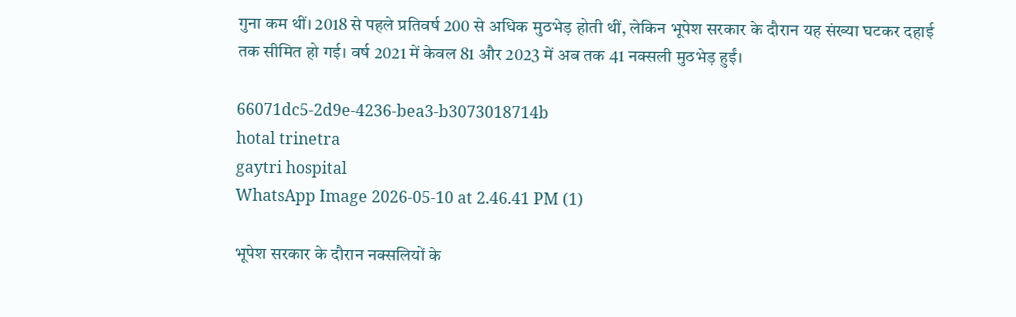गुना कम थीं। 2018 से पहले प्रतिवर्ष 200 से अधिक मुठभेड़ होती थीं, लेकिन भूपेश सरकार के दौरान यह संख्या घटकर दहाई तक सीमित हो गई। वर्ष 2021 में केवल 81 और 2023 में अब तक 41 नक्सली मुठभेड़ हुईं।

66071dc5-2d9e-4236-bea3-b3073018714b
hotal trinetra
gaytri hospital
WhatsApp Image 2026-05-10 at 2.46.41 PM (1)

भूपेश सरकार के दौरान नक्सलियों के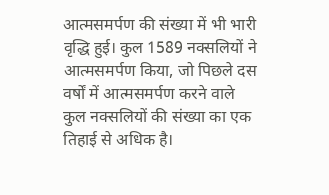आत्मसमर्पण की संख्या में भी भारी वृद्धि हुई। कुल 1589 नक्सलियों ने आत्मसमर्पण किया, जो पिछले दस वर्षों में आत्मसमर्पण करने वाले कुल नक्सलियों की संख्या का एक तिहाई से अधिक है।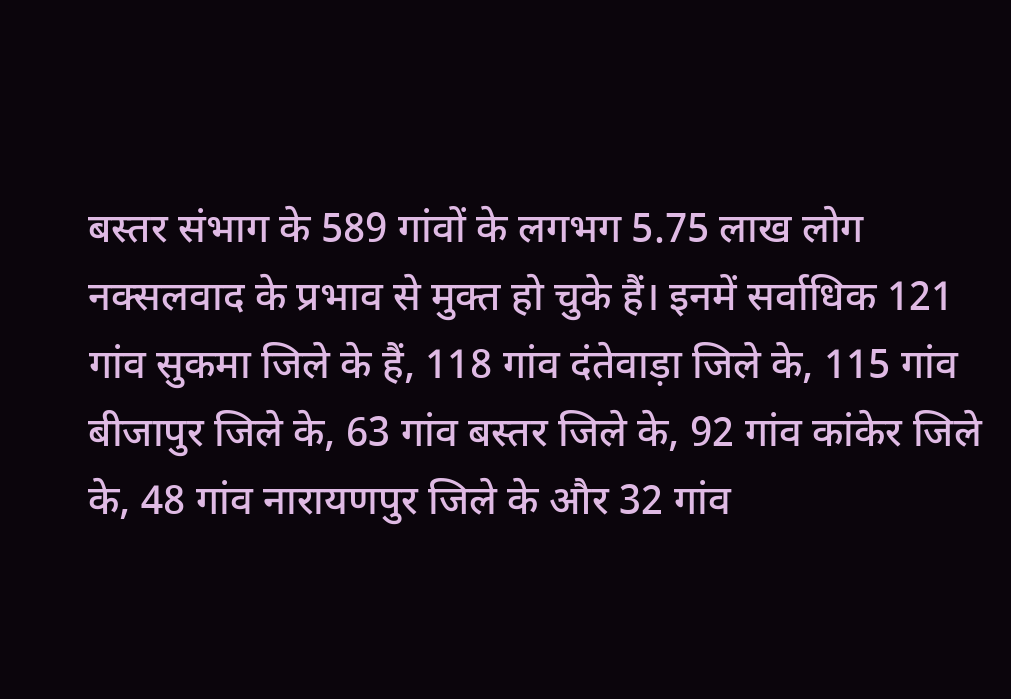बस्तर संभाग के 589 गांवों के लगभग 5.75 लाख लोग नक्सलवाद के प्रभाव से मुक्त हो चुके हैं। इनमें सर्वाधिक 121 गांव सुकमा जिले के हैं, 118 गांव दंतेवाड़ा जिले के, 115 गांव बीजापुर जिले के, 63 गांव बस्तर जिले के, 92 गांव कांकेर जिले के, 48 गांव नारायणपुर जिले के और 32 गांव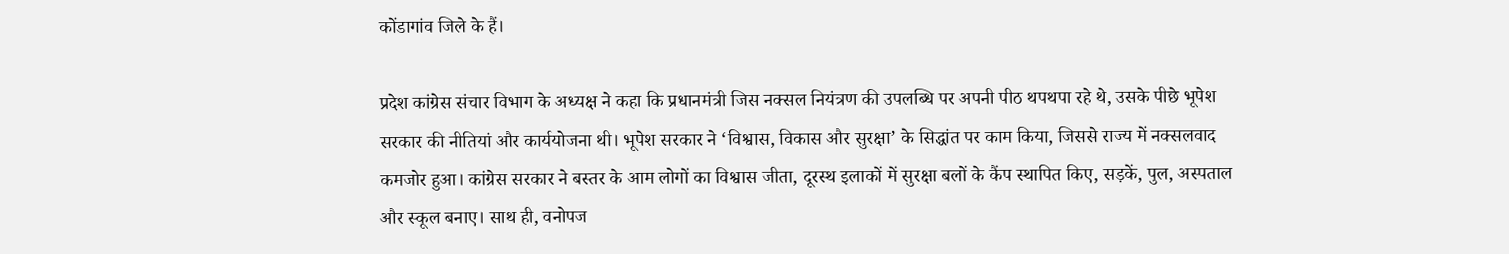कोंडागांव जिले के हैं।

प्रदेश कांग्रेस संचार विभाग के अध्यक्ष ने कहा कि प्रधानमंत्री जिस नक्सल नियंत्रण की उपलब्धि पर अपनी पीठ थपथपा रहे थे, उसके पीछे भूपेश सरकार की नीतियां और कार्ययोजना थी। भूपेश सरकार ने ‘विश्वास, विकास और सुरक्षा’ के सिद्धांत पर काम किया, जिससे राज्य में नक्सलवाद कमजोर हुआ। कांग्रेस सरकार ने बस्तर के आम लोगों का विश्वास जीता, दूरस्थ इलाकों में सुरक्षा बलों के कैंप स्थापित किए, सड़कें, पुल, अस्पताल और स्कूल बनाए। साथ ही, वनोपज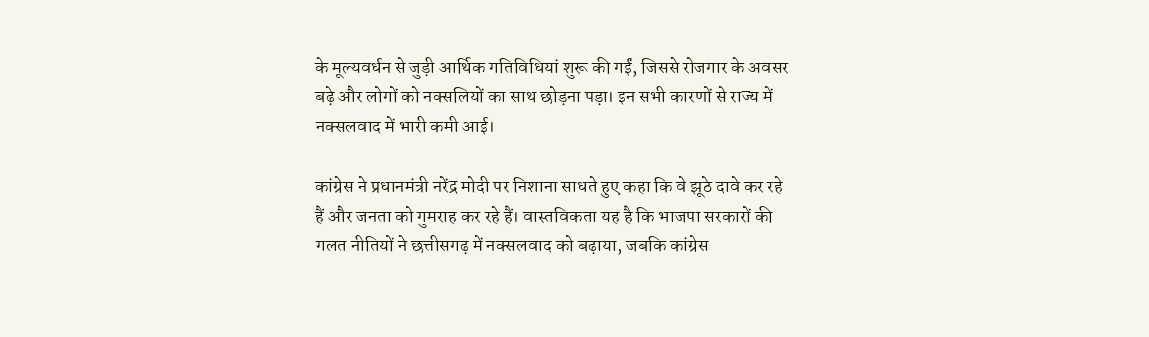के मूल्यवर्धन से जुड़ी आर्थिक गतिविधियां शुरू की गईं, जिससे रोजगार के अवसर बढ़े और लोगों को नक्सलियों का साथ छोड़ना पड़ा। इन सभी कारणों से राज्य में नक्सलवाद में भारी कमी आई।

कांग्रेस ने प्रधानमंत्री नरेंद्र मोदी पर निशाना साधते हुए कहा कि वे झूठे दावे कर रहे हैं और जनता को गुमराह कर रहे हैं। वास्तविकता यह है कि भाजपा सरकारों की गलत नीतियों ने छत्तीसगढ़ में नक्सलवाद को बढ़ाया, जबकि कांग्रेस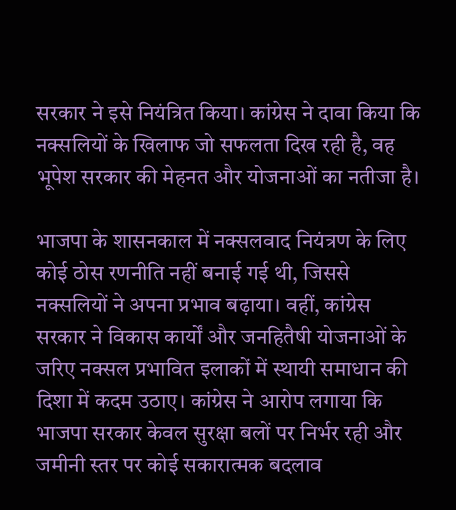सरकार ने इसे नियंत्रित किया। कांग्रेस ने दावा किया कि नक्सलियों के खिलाफ जो सफलता दिख रही है, वह भूपेश सरकार की मेहनत और योजनाओं का नतीजा है।

भाजपा के शासनकाल में नक्सलवाद नियंत्रण के लिए कोई ठोस रणनीति नहीं बनाई गई थी, जिससे नक्सलियों ने अपना प्रभाव बढ़ाया। वहीं, कांग्रेस सरकार ने विकास कार्यों और जनहितैषी योजनाओं के जरिए नक्सल प्रभावित इलाकों में स्थायी समाधान की दिशा में कदम उठाए। कांग्रेस ने आरोप लगाया कि भाजपा सरकार केवल सुरक्षा बलों पर निर्भर रही और जमीनी स्तर पर कोई सकारात्मक बदलाव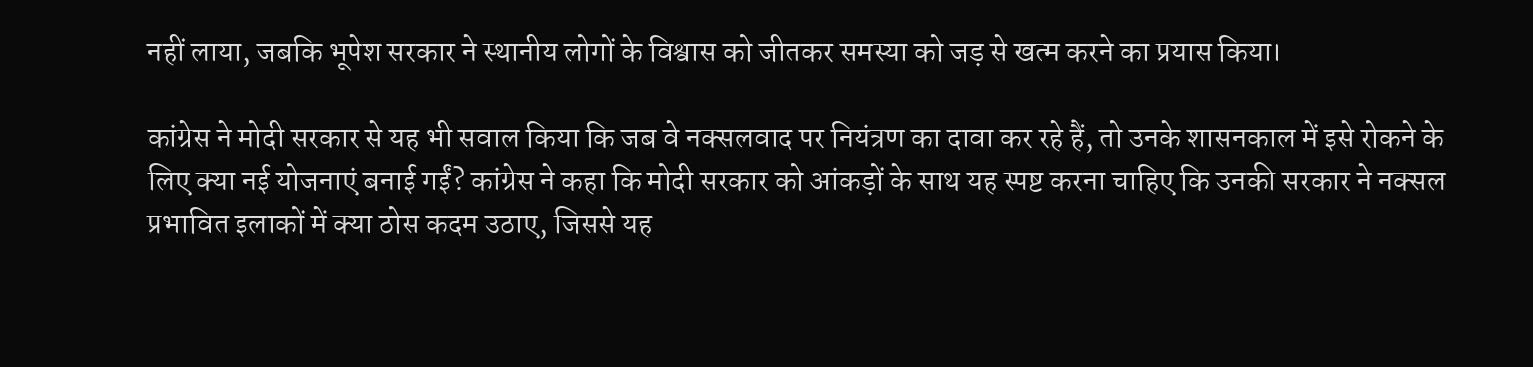नहीं लाया, जबकि भूपेश सरकार ने स्थानीय लोगों के विश्वास को जीतकर समस्या को जड़ से खत्म करने का प्रयास किया।

कांग्रेस ने मोदी सरकार से यह भी सवाल किया कि जब वे नक्सलवाद पर नियंत्रण का दावा कर रहे हैं, तो उनके शासनकाल में इसे रोकने के लिए क्या नई योजनाएं बनाई गईं? कांग्रेस ने कहा कि मोदी सरकार को आंकड़ों के साथ यह स्पष्ट करना चाहिए कि उनकी सरकार ने नक्सल प्रभावित इलाकों में क्या ठोस कदम उठाए, जिससे यह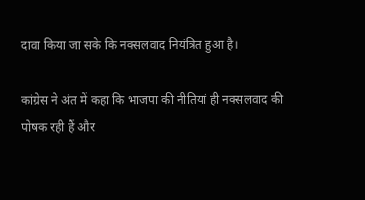दावा किया जा सके कि नक्सलवाद नियंत्रित हुआ है।

कांग्रेस ने अंत में कहा कि भाजपा की नीतियां ही नक्सलवाद की पोषक रही हैं और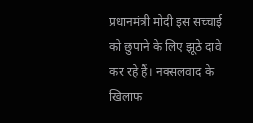प्रधानमंत्री मोदी इस सच्चाई को छुपाने के लिए झूठे दावे कर रहे हैं। नक्सलवाद के खिलाफ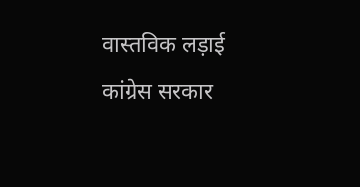वास्तविक लड़ाई कांग्रेस सरकार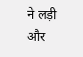ने लड़ी और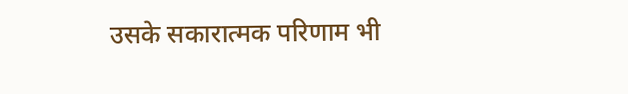उसके सकारात्मक परिणाम भी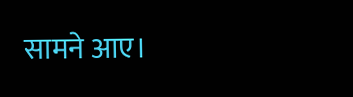सामने आए।